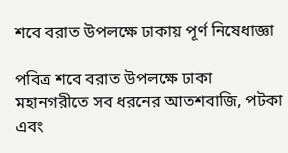শবে বরাত উপলক্ষে ঢাকায় পূর্ণ নিষেধাজ্ঞা

পবিত্র শবে বরাত উপলক্ষে ঢাকা মহানগরীতে সব ধরনের আতশবাজি, পটকা এবং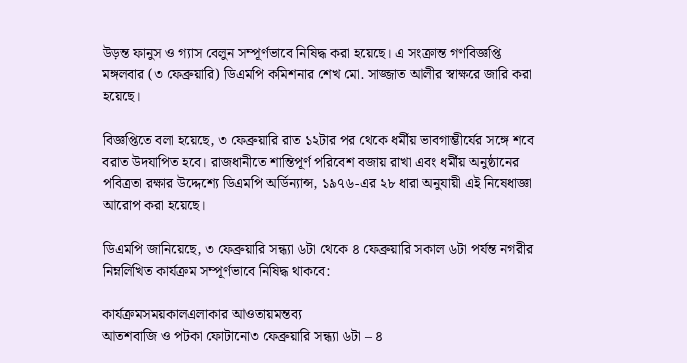উড়ন্ত ফানুস ও গ্যাস বেলুন সম্পূর্ণভাবে নিষিদ্ধ করা হয়েছে। এ সংক্রান্ত গণবিজ্ঞপ্তি মঙ্গলবার (৩ ফেব্রুয়ারি) ডিএমপি কমিশনার শেখ মো. সাজ্জাত আলীর স্বাক্ষরে জারি করা হয়েছে।

বিজ্ঞপ্তিতে বলা হয়েছে, ৩ ফেব্রুয়ারি রাত ১২টার পর থেকে ধর্মীয় ভাবগাম্ভীর্যের সঙ্গে শবে বরাত উদযাপিত হবে। রাজধানীতে শান্তিপূর্ণ পরিবেশ বজায় রাখা এবং ধর্মীয় অনুষ্ঠানের পবিত্রতা রক্ষার উদ্দেশ্যে ডিএমপি অর্ডিন্যান্স, ১৯৭৬-এর ২৮ ধারা অনুযায়ী এই নিষেধাজ্ঞা আরোপ করা হয়েছে।

ডিএমপি জানিয়েছে, ৩ ফেব্রুয়ারি সন্ধ্যা ৬টা থেকে ৪ ফেব্রুয়ারি সকাল ৬টা পর্যন্ত নগরীর নিম্নলিখিত কার্যক্রম সম্পূর্ণভাবে নিষিদ্ধ থাকবে:

কার্যক্রমসময়কালএলাকার আওতায়মন্তব্য
আতশবাজি ও পটকা ফোটানো৩ ফেব্রুয়ারি সন্ধ্যা ৬টা – ৪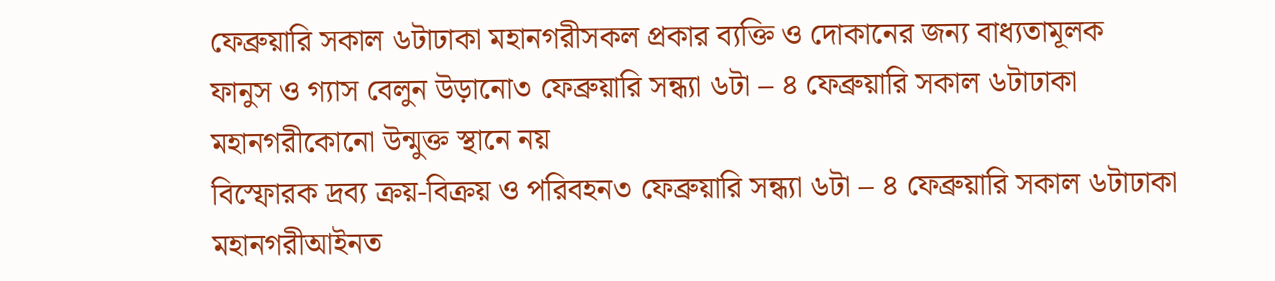ফেব্রুয়ারি সকাল ৬টাঢাকা মহানগরীসকল প্রকার ব্যক্তি ও দোকানের জন্য বাধ্যতামূলক
ফানুস ও গ্যাস বেলুন উড়ানো৩ ফেব্রুয়ারি সন্ধ্যা ৬টা – ৪ ফেব্রুয়ারি সকাল ৬টাঢাকা মহানগরীকোনো উন্মুক্ত স্থানে নয়
বিস্ফোরক দ্রব্য ক্রয়-বিক্রয় ও পরিবহন৩ ফেব্রুয়ারি সন্ধ্যা ৬টা – ৪ ফেব্রুয়ারি সকাল ৬টাঢাকা মহানগরীআইনত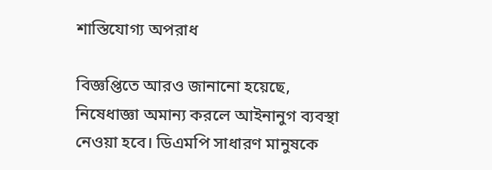শাস্তিযোগ্য অপরাধ

বিজ্ঞপ্তিতে আরও জানানো হয়েছে, নিষেধাজ্ঞা অমান্য করলে আইনানুগ ব্যবস্থা নেওয়া হবে। ডিএমপি সাধারণ মানুষকে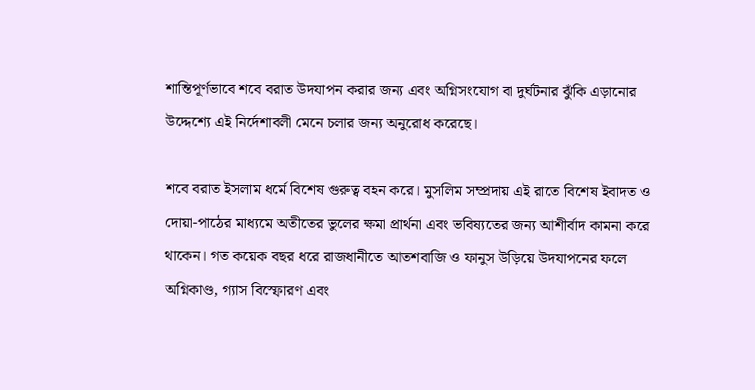শান্তিপূর্ণভাবে শবে বরাত উদযাপন করার জন্য এবং অগ্নিসংযোগ বা দুর্ঘটনার ঝুঁকি এড়ানোর উদ্দেশ্যে এই নির্দেশাবলী মেনে চলার জন্য অনুরোধ করেছে।

শবে বরাত ইসলাম ধর্মে বিশেষ গুরুত্ব বহন করে। মুসলিম সম্প্রদায় এই রাতে বিশেষ ইবাদত ও দোয়া-পাঠের মাধ্যমে অতীতের ভুলের ক্ষমা প্রার্থনা এবং ভবিষ্যতের জন্য আশীর্বাদ কামনা করে থাকেন। গত কয়েক বছর ধরে রাজধানীতে আতশবাজি ও ফানুস উড়িয়ে উদযাপনের ফলে অগ্নিকাণ্ড, গ্যাস বিস্ফোরণ এবং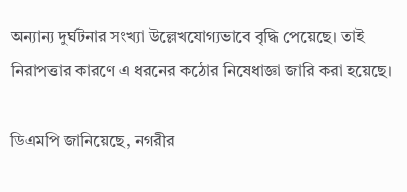অন্যান্য দুর্ঘটনার সংখ্যা উল্লেখযোগ্যভাবে বৃদ্ধি পেয়েছে। তাই নিরাপত্তার কারণে এ ধরনের কঠোর নিষেধাজ্ঞা জারি করা হয়েছে।

ডিএমপি জানিয়েছে, নগরীর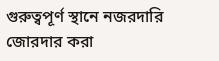গুরুত্বপূর্ণ স্থানে নজরদারি জোরদার করা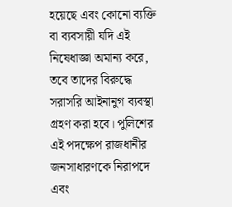হয়েছে এবং কোনো ব্যক্তি বা ব্যবসায়ী যদি এই নিষেধাজ্ঞা অমান্য করে, তবে তাদের বিরুদ্ধে সরাসরি আইনানুগ ব্যবস্থা গ্রহণ করা হবে। পুলিশের এই পদক্ষেপ রাজধানীর জনসাধারণকে নিরাপদে এবং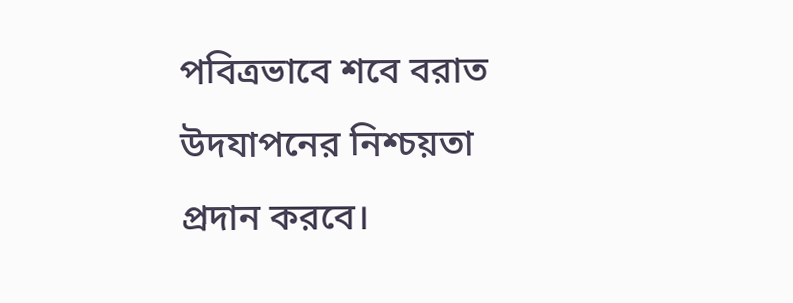পবিত্রভাবে শবে বরাত উদযাপনের নিশ্চয়তা প্রদান করবে।